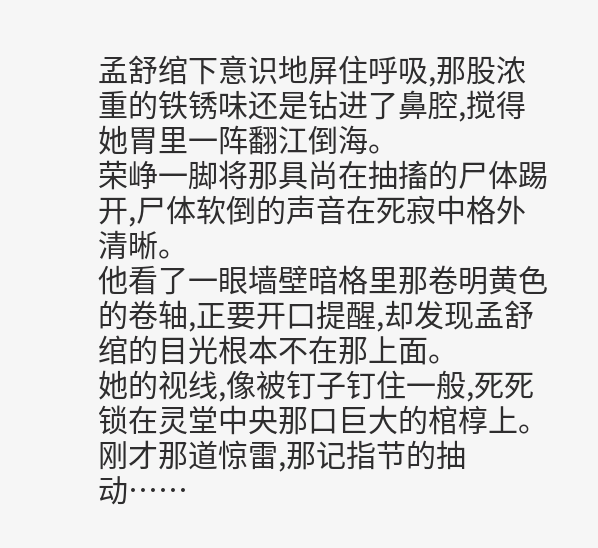孟舒绾下意识地屏住呼吸,那股浓重的铁锈味还是钻进了鼻腔,搅得她胃里一阵翻江倒海。
荣峥一脚将那具尚在抽搐的尸体踢开,尸体软倒的声音在死寂中格外清晰。
他看了一眼墙壁暗格里那卷明黄色的卷轴,正要开口提醒,却发现孟舒绾的目光根本不在那上面。
她的视线,像被钉子钉住一般,死死锁在灵堂中央那口巨大的棺椁上。
刚才那道惊雷,那记指节的抽动……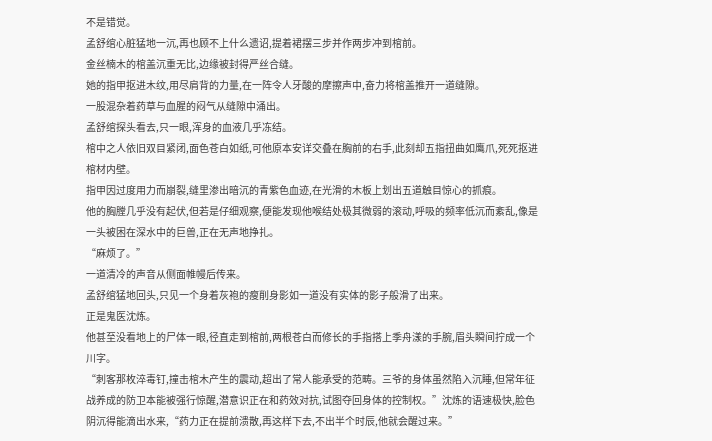不是错觉。
孟舒绾心脏猛地一沉,再也顾不上什么遗诏,提着裙摆三步并作两步冲到棺前。
金丝楠木的棺盖沉重无比,边缘被封得严丝合缝。
她的指甲抠进木纹,用尽肩背的力量,在一阵令人牙酸的摩擦声中,奋力将棺盖推开一道缝隙。
一股混杂着药草与血腥的闷气从缝隙中涌出。
孟舒绾探头看去,只一眼,浑身的血液几乎冻结。
棺中之人依旧双目紧闭,面色苍白如纸,可他原本安详交叠在胸前的右手,此刻却五指扭曲如鹰爪,死死抠进棺材内壁。
指甲因过度用力而崩裂,缝里渗出暗沉的青紫色血迹,在光滑的木板上划出五道触目惊心的抓痕。
他的胸膛几乎没有起伏,但若是仔细观察,便能发现他喉结处极其微弱的滚动,呼吸的频率低沉而紊乱,像是一头被困在深水中的巨兽,正在无声地挣扎。
“麻烦了。”
一道清冷的声音从侧面帷幔后传来。
孟舒绾猛地回头,只见一个身着灰袍的瘦削身影如一道没有实体的影子般滑了出来。
正是鬼医沈炼。
他甚至没看地上的尸体一眼,径直走到棺前,两根苍白而修长的手指搭上季舟漾的手腕,眉头瞬间拧成一个川字。
“刺客那枚淬毒钉,撞击棺木产生的震动,超出了常人能承受的范畴。三爷的身体虽然陷入沉睡,但常年征战养成的防卫本能被强行惊醒,潜意识正在和药效对抗,试图夺回身体的控制权。”沈炼的语速极快,脸色阴沉得能滴出水来,“药力正在提前溃散,再这样下去,不出半个时辰,他就会醒过来。”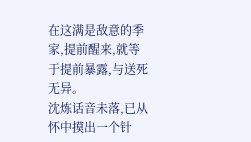在这满是敌意的季家,提前醒来,就等于提前暴露,与送死无异。
沈炼话音未落,已从怀中摸出一个针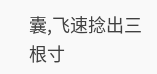囊,飞速捻出三根寸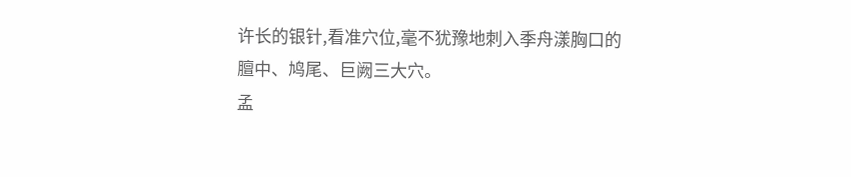许长的银针,看准穴位,毫不犹豫地刺入季舟漾胸口的膻中、鸠尾、巨阙三大穴。
孟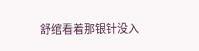舒绾看着那银针没入